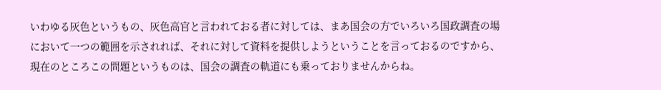いわゆる灰色というもの、灰色高官と言われておる者に対しては、まあ国会の方でいろいろ国政調査の場において一つの範囲を示されれば、それに対して資料を提供しようということを言っておるのですから、現在のところこの問題というものは、国会の調査の軌道にも乗っておりませんからね。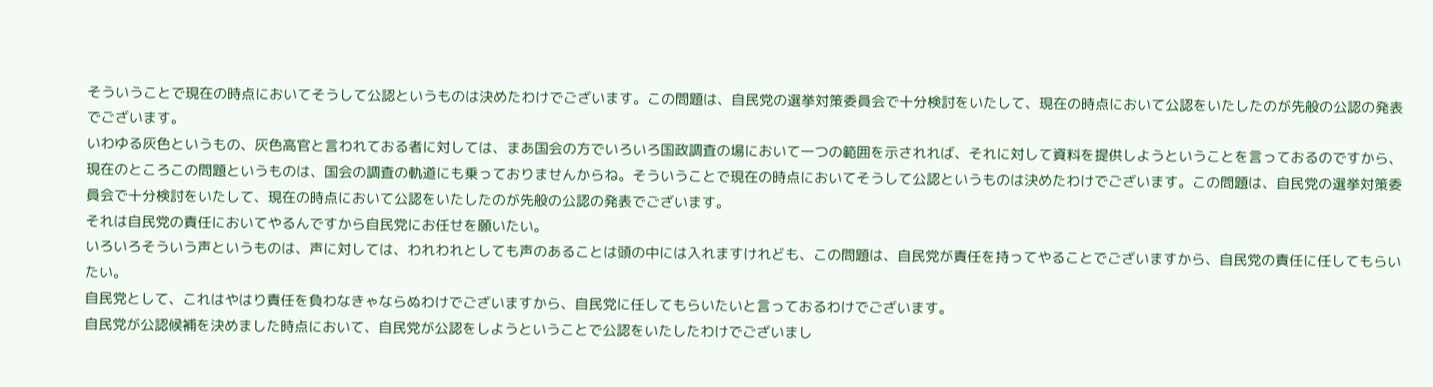そういうことで現在の時点においてそうして公認というものは決めたわけでございます。この問題は、自民党の選挙対策委員会で十分検討をいたして、現在の時点において公認をいたしたのが先般の公認の発表でございます。
いわゆる灰色というもの、灰色高官と言われておる者に対しては、まあ国会の方でいろいろ国政調査の場において一つの範囲を示されれば、それに対して資料を提供しようということを言っておるのですから、現在のところこの問題というものは、国会の調査の軌道にも乗っておりませんからね。そういうことで現在の時点においてそうして公認というものは決めたわけでございます。この問題は、自民党の選挙対策委員会で十分検討をいたして、現在の時点において公認をいたしたのが先般の公認の発表でございます。
それは自民党の責任においてやるんですから自民党にお任せを願いたい。
いろいろそういう声というものは、声に対しては、われわれとしても声のあることは頭の中には入れますけれども、この問題は、自民党が責任を持ってやることでございますから、自民党の責任に任してもらいたい。
自民党として、これはやはり責任を負わなきゃならぬわけでございますから、自民党に任してもらいたいと言っておるわけでございます。
自民党が公認候補を決めました時点において、自民党が公認をしようということで公認をいたしたわけでございまし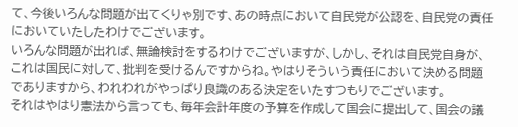て、今後いろんな問題が出てくりゃ別です、あの時点において自民党が公認を、自民党の責任においていたしたわけでございます。
いろんな問題が出れば、無論検討をするわけでございますが、しかし、それは自民党自身が、これは国民に対して、批判を受けるんですからね。やはりそういう責任において決める問題でありますから、われわれがやっぱり良識のある決定をいたすつもりでございます。
それはやはり憲法から言っても、毎年会計年度の予算を作成して国会に提出して、国会の議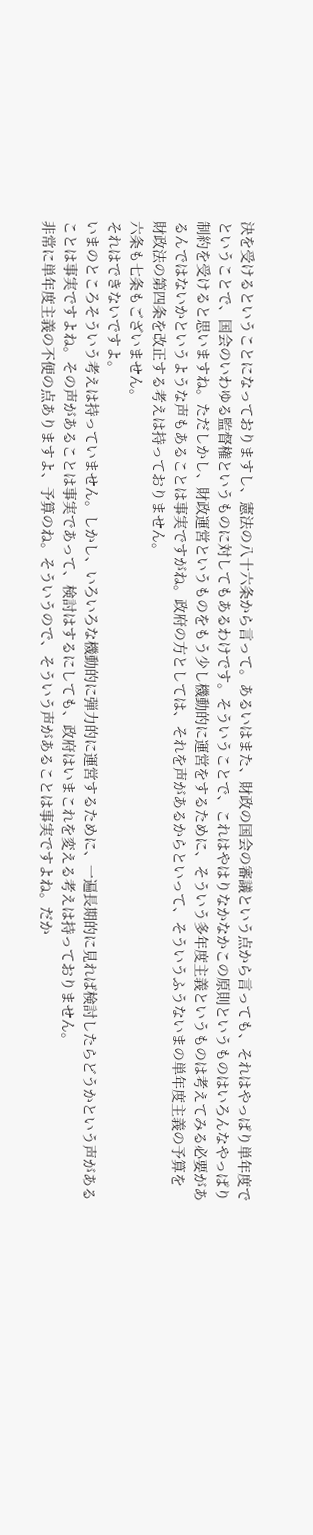決を受けるということになっておりますし、憲法の八十六条から言って。あるいはまた、財政の国会の審議という点から言っても、それはやっぱり単年度でということで、国会のいわゆる監督権というものに対してもあるわけです。そういうことで、これはやはりなかなかこの原則というものはいろんなやっぱり制約を受けると思いますね。ただしかし、財政運営というものをもう少し機動的に運営をするために、そういう多年度主義というものは考えてみる必要があるんではないかというような声もあることは事実ですがね。政府の方としては、それを声があるからといって、そういうふうないまの単年度主義の予算を
財政法の第四条を改正する考えは持っておりません。
六条も七条もございません。
それはできないですよ。
いまのところそういう考えは持っていません。しかし、いろいろな機動的に弾力的に運営するために、一遍長期的に見れば検討したらどうかという声があることは事実ですよね。その声があることは事実であって、検討はするにしても、政府はいまこれを変える考えは持っておりません。
非常に単年度主義の不便の点ありますよ、予算のね。そういうので、そういう声があることは事実ですよね。だか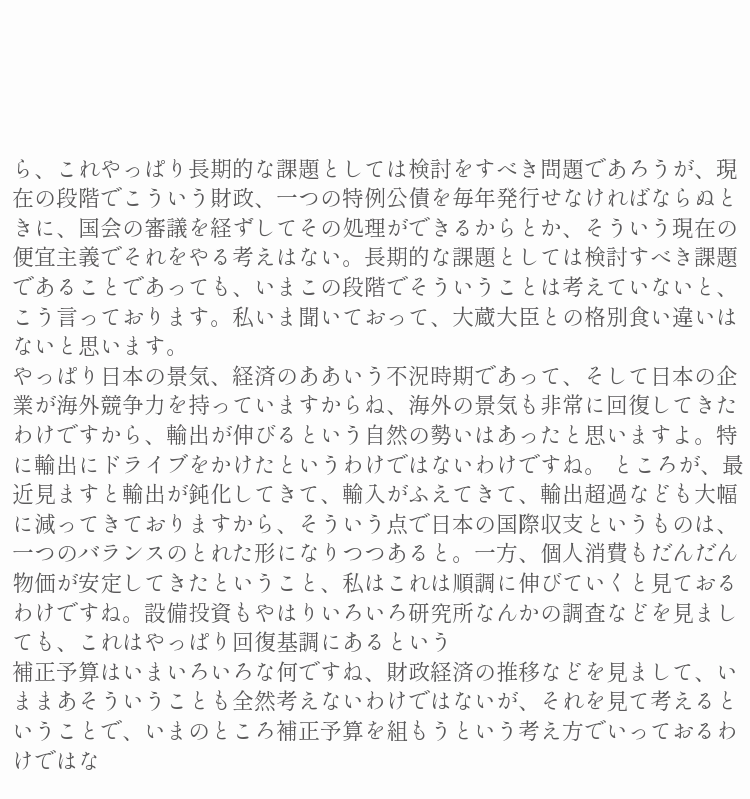ら、これやっぱり長期的な課題としては検討をすべき問題であろうが、現在の段階でこういう財政、一つの特例公債を毎年発行せなければならぬときに、国会の審議を経ずしてその処理ができるからとか、そういう現在の便宜主義でそれをやる考えはない。長期的な課題としては検討すべき課題であることであっても、いまこの段階でそういうことは考えていないと、こう言っております。私いま聞いておって、大蔵大臣との格別食い違いはないと思います。
やっぱり日本の景気、経済のああいう不況時期であって、そして日本の企業が海外競争力を持っていますからね、海外の景気も非常に回復してきたわけですから、輸出が伸びるという自然の勢いはあったと思いますよ。特に輸出にドライブをかけたというわけではないわけですね。 ところが、最近見ますと輸出が鈍化してきて、輸入がふえてきて、輸出超過なども大幅に減ってきておりますから、そういう点で日本の国際収支というものは、一つのバランスのとれた形になりつつあると。一方、個人消費もだんだん物価が安定してきたということ、私はこれは順調に伸びていくと見ておるわけですね。設備投資もやはりいろいろ研究所なんかの調査などを見ましても、これはやっぱり回復基調にあるという
補正予算はいまいろいろな何ですね、財政経済の推移などを見まして、いままあそういうことも全然考えないわけではないが、それを見て考えるということで、いまのところ補正予算を組もうという考え方でいっておるわけではな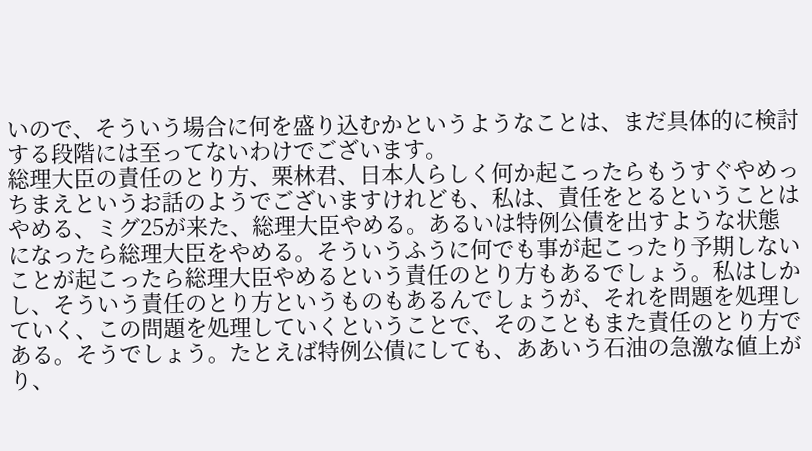いので、そういう場合に何を盛り込むかというようなことは、まだ具体的に検討する段階には至ってないわけでございます。
総理大臣の責任のとり方、栗林君、日本人らしく何か起こったらもうすぐやめっちまえというお話のようでございますけれども、私は、責任をとるということはやめる、ミグ25が来た、総理大臣やめる。あるいは特例公債を出すような状態になったら総理大臣をやめる。そういうふうに何でも事が起こったり予期しないことが起こったら総理大臣やめるという責任のとり方もあるでしょう。私はしかし、そういう責任のとり方というものもあるんでしょうが、それを問題を処理していく、この問題を処理していくということで、そのこともまた責任のとり方である。そうでしょう。たとえば特例公債にしても、ああいう石油の急激な値上がり、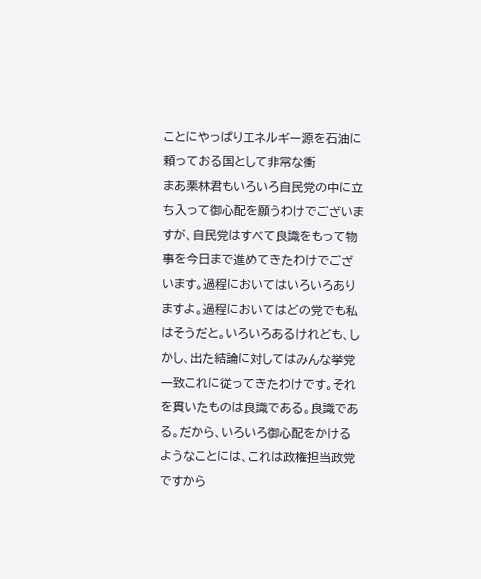ことにやっぱりエネルギー源を石油に頼っておる国として非常な衝
まあ栗林君もいろいろ自民党の中に立ち入って御心配を願うわけでございますが、自民党はすべて良識をもって物事を今日まで進めてきたわけでございます。過程においてはいろいろありますよ。過程においてはどの党でも私はそうだと。いろいろあるけれども、しかし、出た結論に対してはみんな挙党一致これに従ってきたわけです。それを貫いたものは良識である。良識である。だから、いろいろ御心配をかけるようなことには、これは政権担当政党ですから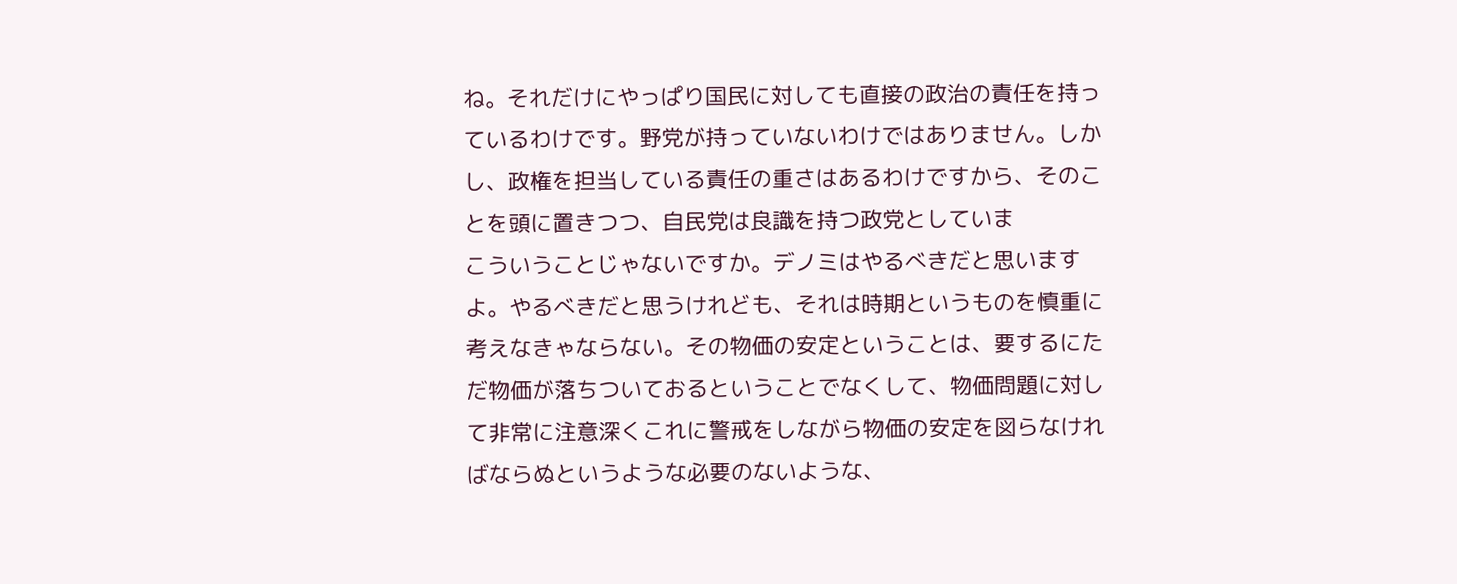ね。それだけにやっぱり国民に対しても直接の政治の責任を持っているわけです。野党が持っていないわけではありません。しかし、政権を担当している責任の重さはあるわけですから、そのことを頭に置きつつ、自民党は良識を持つ政党としていま
こういうことじゃないですか。デノミはやるべきだと思いますよ。やるべきだと思うけれども、それは時期というものを慎重に考えなきゃならない。その物価の安定ということは、要するにただ物価が落ちついておるということでなくして、物価問題に対して非常に注意深くこれに警戒をしながら物価の安定を図らなければならぬというような必要のないような、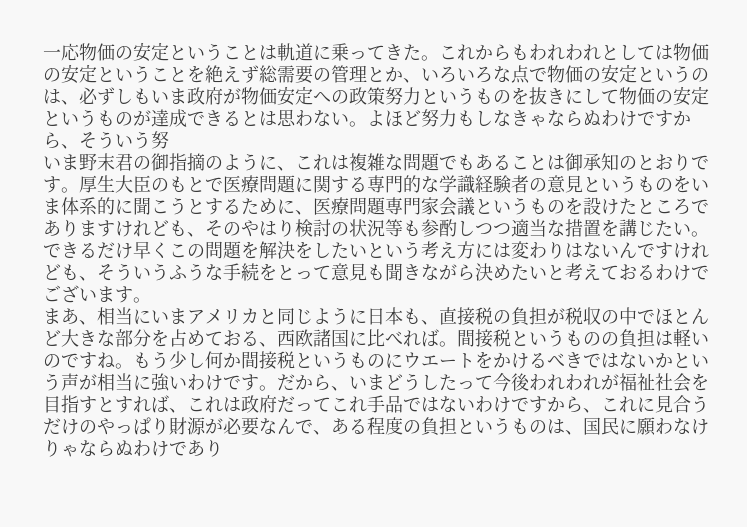一応物価の安定ということは軌道に乗ってきた。これからもわれわれとしては物価の安定ということを絶えず総需要の管理とか、いろいろな点で物価の安定というのは、必ずしもいま政府が物価安定への政策努力というものを抜きにして物価の安定というものが達成できるとは思わない。よほど努力もしなきゃならぬわけですから、そういう努
いま野末君の御指摘のように、これは複雑な問題でもあることは御承知のとおりです。厚生大臣のもとで医療問題に関する専門的な学識経験者の意見というものをいま体系的に聞こうとするために、医療問題専門家会議というものを設けたところでありますけれども、そのやはり検討の状況等も参酌しつつ適当な措置を講じたい。できるだけ早くこの問題を解決をしたいという考え方には変わりはないんですけれども、そういうふうな手続をとって意見も聞きながら決めたいと考えておるわけでございます。
まあ、相当にいまアメリカと同じように日本も、直接税の負担が税収の中でほとんど大きな部分を占めておる、西欧諸国に比べれば。間接税というものの負担は軽いのですね。もう少し何か間接税というものにウエートをかけるべきではないかという声が相当に強いわけです。だから、いまどうしたって今後われわれが福祉社会を目指すとすれば、これは政府だってこれ手品ではないわけですから、これに見合うだけのやっぱり財源が必要なんで、ある程度の負担というものは、国民に願わなけりゃならぬわけであり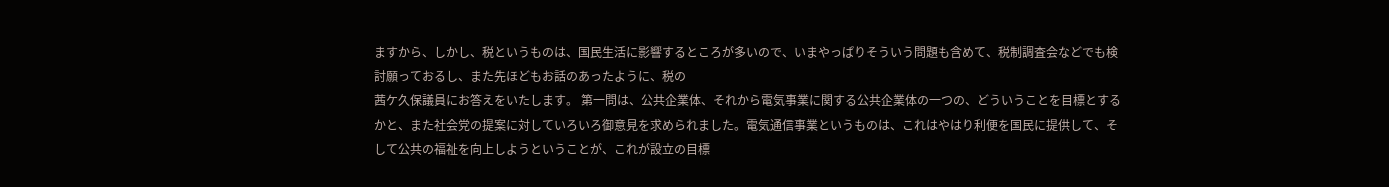ますから、しかし、税というものは、国民生活に影響するところが多いので、いまやっぱりそういう問題も含めて、税制調査会などでも検討願っておるし、また先ほどもお話のあったように、税の
茜ケ久保議員にお答えをいたします。 第一問は、公共企業体、それから電気事業に関する公共企業体の一つの、どういうことを目標とするかと、また社会党の提案に対していろいろ御意見を求められました。電気通信事業というものは、これはやはり利便を国民に提供して、そして公共の福祉を向上しようということが、これが設立の目標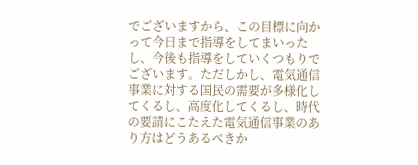でございますから、この目標に向かって今日まで指導をしてまいったし、今後も指導をしていくつもりでございます。ただしかし、電気通信事業に対する国民の需要が多様化してくるし、高度化してくるし、時代の要請にこたえた電気通信事業のあり方はどうあるべきか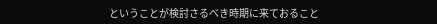ということが検討さるべき時期に来ておること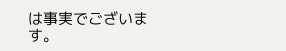は事実でございます。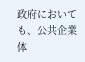政府においても、公共企業体